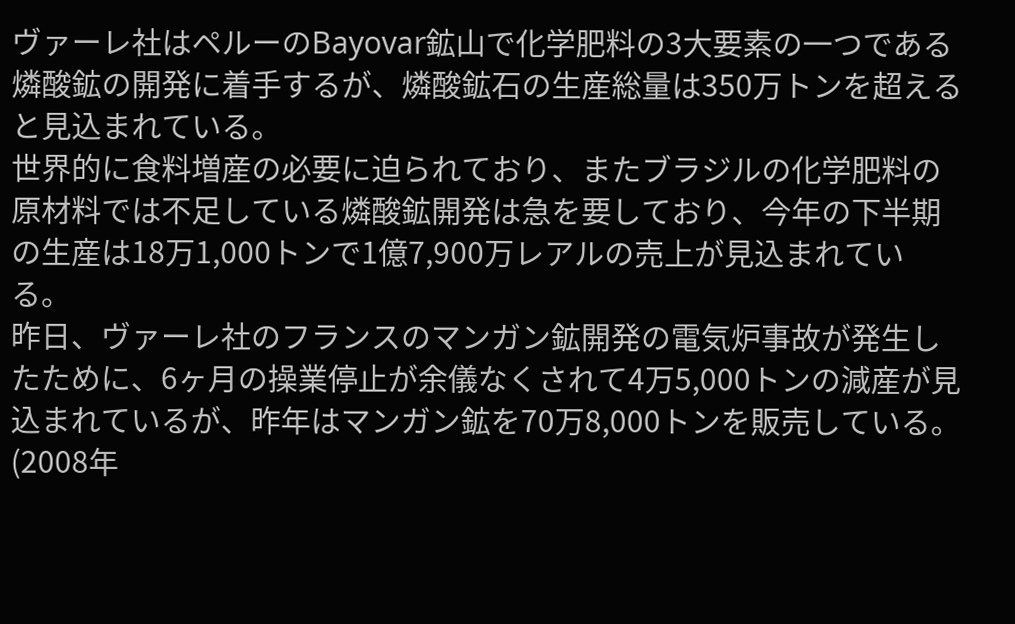ヴァーレ社はペルーのBayovar鉱山で化学肥料の3大要素の一つである燐酸鉱の開発に着手するが、燐酸鉱石の生産総量は350万トンを超えると見込まれている。
世界的に食料増産の必要に迫られており、またブラジルの化学肥料の原材料では不足している燐酸鉱開発は急を要しており、今年の下半期の生産は18万1,000トンで1億7,900万レアルの売上が見込まれている。
昨日、ヴァーレ社のフランスのマンガン鉱開発の電気炉事故が発生したために、6ヶ月の操業停止が余儀なくされて4万5,000トンの減産が見込まれているが、昨年はマンガン鉱を70万8,000トンを販売している。(2008年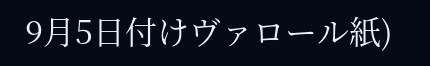9月5日付けヴァロール紙)